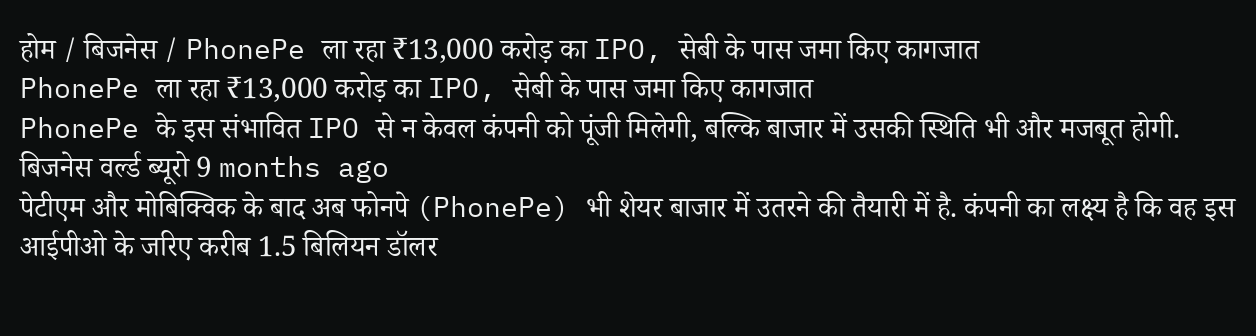होम / बिजनेस / PhonePe ला रहा ₹13,000 करोड़ का IPO, सेबी के पास जमा किए कागजात
PhonePe ला रहा ₹13,000 करोड़ का IPO, सेबी के पास जमा किए कागजात
PhonePe के इस संभावित IPO से न केवल कंपनी को पूंजी मिलेगी, बल्कि बाजार में उसकी स्थिति भी और मजबूत होगी.
बिजनेस वर्ल्ड ब्यूरो 9 months ago
पेटीएम और मोबिक्विक के बाद अब फोनपे (PhonePe) भी शेयर बाजार में उतरने की तैयारी में है. कंपनी का लक्ष्य है कि वह इस आईपीओ के जरिए करीब 1.5 बिलियन डॉलर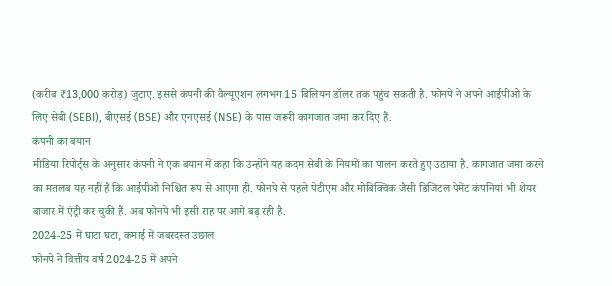(करीब ₹13,000 करोड़) जुटाए. इससे कंपनी की वैल्यूएशन लगभग 15 बिलियन डॉलर तक पहुंच सकती है. फोनपे ने अपने आईपीओ के लिए सेबी (SEBI), बीएसई (BSE) और एनएसई (NSE) के पास जरूरी कागजात जमा कर दिए हैं.
कंपनी का बयान
मीडिया रिपोर्ट्स के अनुसार कंपनी ने एक बयान में कहा कि उन्होंने यह कदम सेबी के नियमों का पालन करते हुए उठाया है. कागजात जमा करने का मतलब यह नहीं है कि आईपीओ निश्चित रूप से आएगा ही. फोनपे से पहले पेटीएम और मोबिक्विक जैसी डिजिटल पेमेंट कंपनियां भी शेयर बाजार में एंट्री कर चुकी हैं. अब फोनपे भी इसी राह पर आगे बढ़ रही है.
2024-25 में घाटा घटा, कमाई में जबरदस्त उछाल
फोनपे ने वित्तीय वर्ष 2024-25 में अपने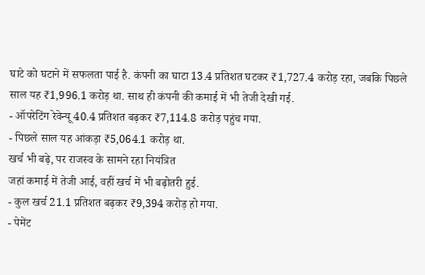घाटे को घटाने में सफलता पाई है. कंपनी का घाटा 13.4 प्रतिशत घटकर ₹1,727.4 करोड़ रहा, जबकि पिछले साल यह ₹1,996.1 करोड़ था. साथ ही कंपनी की कमाई में भी तेजी देखी गई.
- ऑपरेटिंग रेवेन्यू 40.4 प्रतिशत बढ़कर ₹7,114.8 करोड़ पहुंच गया.
- पिछले साल यह आंकड़ा ₹5,064.1 करोड़ था.
खर्च भी बढ़े, पर राजस्व के सामने रहा नियंत्रित
जहां कमाई में तेजी आई, वहीं खर्च में भी बढ़ोतरी हुई.
- कुल खर्च 21.1 प्रतिशत बढ़कर ₹9,394 करोड़ हो गया.
- पेमेंट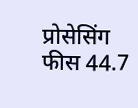प्रोसेसिंग फीस 44.7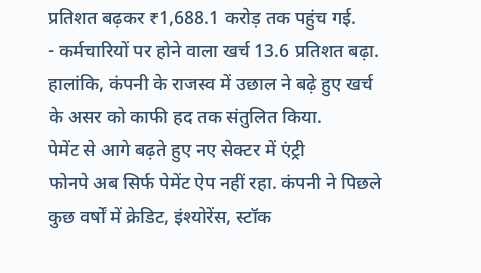प्रतिशत बढ़कर ₹1,688.1 करोड़ तक पहुंच गई.
- कर्मचारियों पर होने वाला खर्च 13.6 प्रतिशत बढ़ा.
हालांकि, कंपनी के राजस्व में उछाल ने बढ़े हुए खर्च के असर को काफी हद तक संतुलित किया.
पेमेंट से आगे बढ़ते हुए नए सेक्टर में एंट्री
फोनपे अब सिर्फ पेमेंट ऐप नहीं रहा. कंपनी ने पिछले कुछ वर्षों में क्रेडिट, इंश्योरेंस, स्टॉक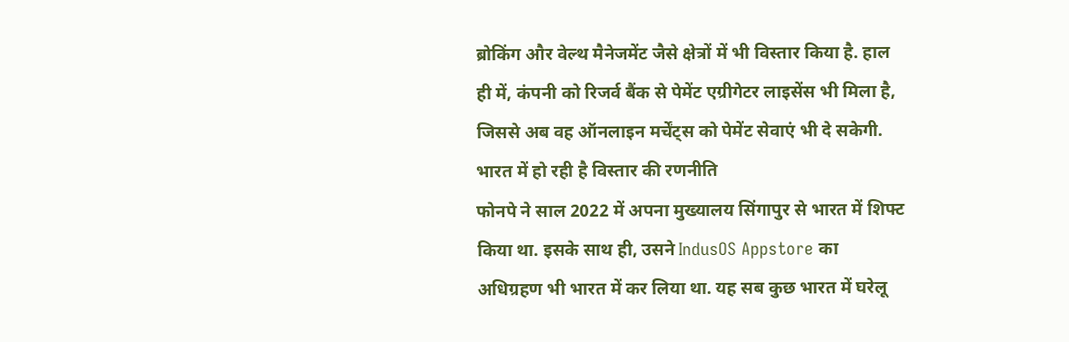ब्रोकिंग और वेल्थ मैनेजमेंट जैसे क्षेत्रों में भी विस्तार किया है. हाल ही में, कंपनी को रिजर्व बैंक से पेमेंट एग्रीगेटर लाइसेंस भी मिला है, जिससे अब वह ऑनलाइन मर्चेंट्स को पेमेंट सेवाएं भी दे सकेगी.
भारत में हो रही है विस्तार की रणनीति
फोनपे ने साल 2022 में अपना मुख्यालय सिंगापुर से भारत में शिफ्ट किया था. इसके साथ ही, उसने IndusOS Appstore का अधिग्रहण भी भारत में कर लिया था. यह सब कुछ भारत में घरेलू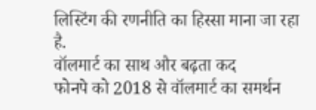लिस्टिंग की रणनीति का हिस्सा माना जा रहा है.
वॉलमार्ट का साथ और बढ़ता कद
फोनपे को 2018 से वॉलमार्ट का समर्थन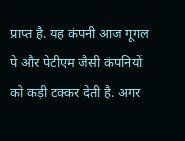प्राप्त है. यह कंपनी आज गूगल पे और पेटीएम जैसी कंपनियों को कड़ी टक्कर देती है. अगर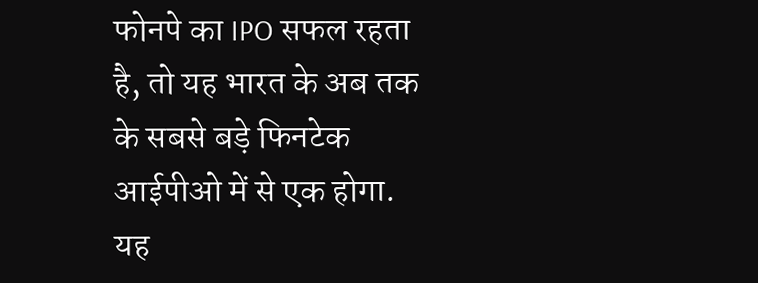फोनपे का IPO सफल रहता है, तो यह भारत के अब तक के सबसे बड़े फिनटेक आईपीओ में से एक होगा. यह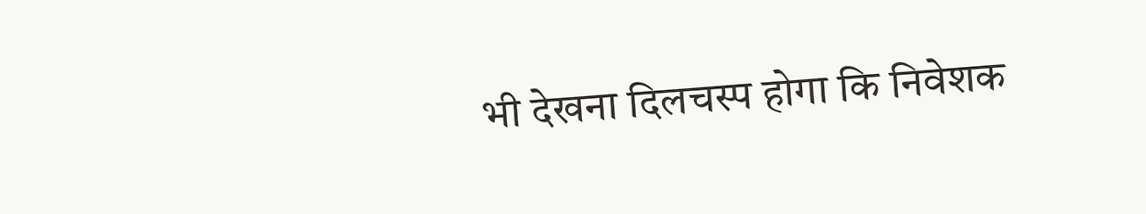भी देखना दिलचस्प होगा कि निवेशक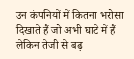उन कंपनियों में कितना भरोसा दिखाते हैं जो अभी घाटे में हैं लेकिन तेजी से बढ़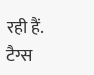रही हैं.
टैग्स